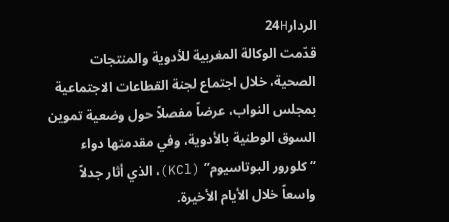الردار24H
قدّمت الوكالة المغربية للأدوية والمنتجات الصحية، خلال اجتماع لجنة القطاعات الاجتماعية بمجلس النواب، عرضاً مفصلاً حول وضعية تموين السوق الوطنية بالأدوية، وفي مقدمتها دواء “كلورور البوتاسيوم” (KCl)، الذي أثار جدلاً واسعاً خلال الأيام الأخيرة.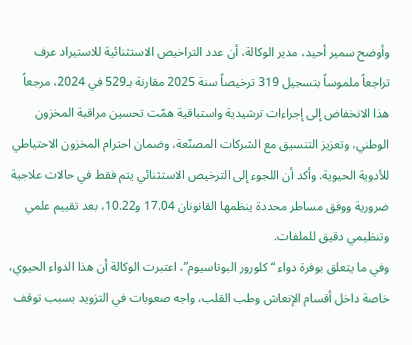وأوضح سمير أحيد، مدير الوكالة، أن عدد التراخيص الاستثنائية للاستيراد عرف تراجعاً ملموساً بتسجيل 319 ترخيصاً سنة 2025 مقارنة بـ529 في 2024، مرجعاً هذا الانخفاض إلى إجراءات ترشيدية واستباقية همّت تحسين مراقبة المخزون الوطني، وتعزيز التنسيق مع الشركات المصنّعة، وضمان احترام المخزون الاحتياطي للأدوية الحيوية. وأكد أن اللجوء إلى الترخيص الاستثنائي يتم فقط في حالات علاجية ضرورية ووفق مساطر محددة ينظمها القانونان 17.04 و10.22، بعد تقييم علمي وتنظيمي دقيق للملفات.
وفي ما يتعلق بوفرة دواء “كلورور البوتاسيوم”، اعتبرت الوكالة أن هذا الدواء الحيوي، خاصة داخل أقسام الإنعاش وطب القلب، واجه صعوبات في التزويد بسبب توقف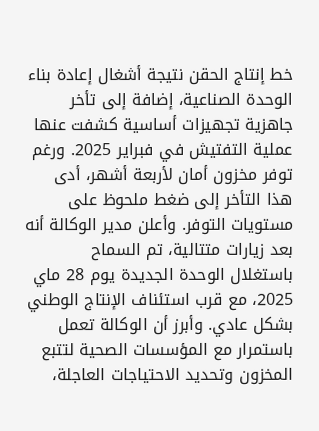خط إنتاج الحقن نتيجة أشغال إعادة بناء الوحدة الصناعية، إضافة إلى تأخر جاهزية تجهيزات أساسية كشفت عنها عملية التفتيش في فبراير 2025. ورغم توفر مخزون أمان لأربعة أشهر، أدى هذا التأخر إلى ضغط ملحوظ على مستويات التوفر. وأعلن مدير الوكالة أنه بعد زيارات متتالية، تم السماح باستغلال الوحدة الجديدة يوم 28 ماي 2025، مع قرب استئناف الإنتاج الوطني بشكل عادي. وأبرز أن الوكالة تعمل باستمرار مع المؤسسات الصحية لتتبع المخزون وتحديد الاحتياجات العاجلة،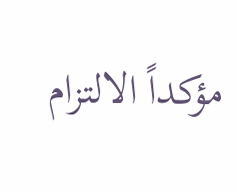مؤكداً الالتزام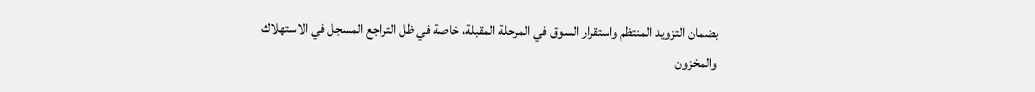بضمان التزويد المنتظم واستقرار السوق في المرحلة المقبلة، خاصة في ظل التراجع المسجل في الاستهلاك والمخزون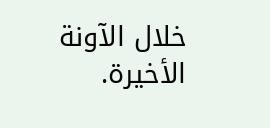خلال الآونة الأخيرة.